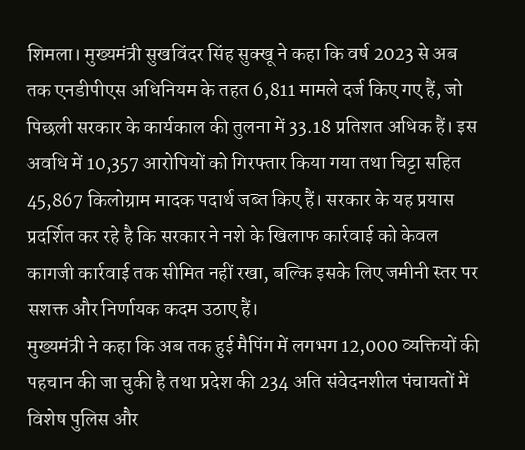शिमला। मुख्यमंत्री सुखविंदर सिंह सुक्खू ने कहा कि वर्ष 2023 से अब तक एनडीपीएस अधिनियम के तहत 6,811 मामले दर्ज किए गए हैं, जो पिछली सरकार के कार्यकाल की तुलना में 33.18 प्रतिशत अधिक हैं। इस अवधि में 10,357 आरोपियों को गिरफ्तार किया गया तथा चिट्टा सहित 45,867 किलोग्राम मादक पदार्थ जब्त किए हैं। सरकार के यह प्रयास प्रदर्शित कर रहे है कि सरकार ने नशे के खिलाफ कार्रवाई को केवल कागजी कार्रवाई तक सीमित नहीं रखा, बल्कि इसके लिए जमीनी स्तर पर सशक्त और निर्णायक कदम उठाए हैं।
मुख्यमंत्री ने कहा कि अब तक हुई मैपिंग में लगभग 12,000 व्यक्तियों की पहचान की जा चुकी है तथा प्रदेश की 234 अति संवेदनशील पंचायतों में विशेष पुलिस और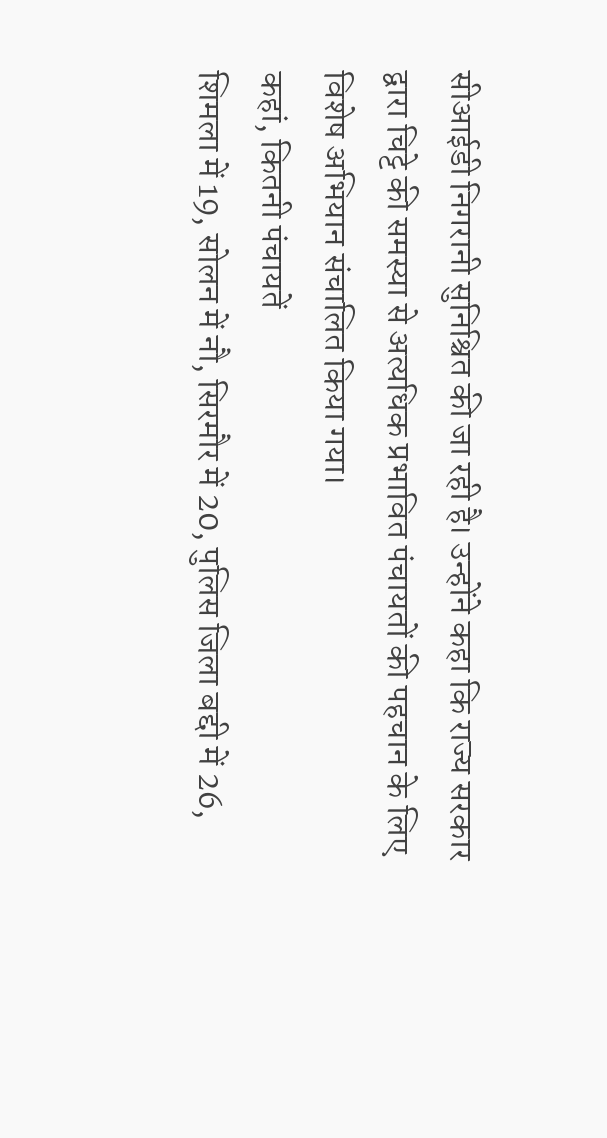सीआईडी निगरानी सुनिश्चित की जा रही है। उन्होंने कहा कि राज्य सरकार द्वारा चिट्टे की समस्या से अत्यधिक प्रभावित पंचायतों की पहचान के लिए विशेष अभियान संचालित किया गया।
कहां, कितनी पंचायतें
शिमला में 19, सोलन में नौ, सिरमौर में 20, पुलिस जिला बद्दी में 26,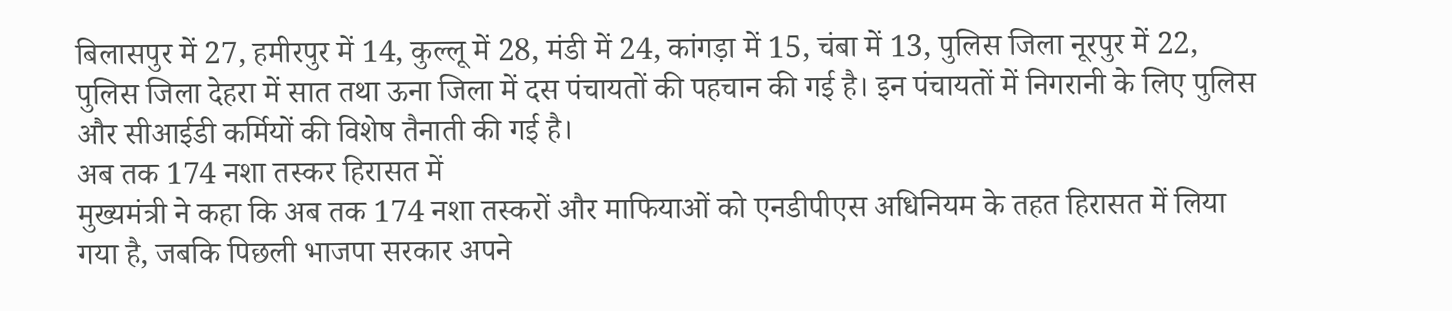बिलासपुर में 27, हमीरपुर में 14, कुल्लू में 28, मंडी में 24, कांगड़ा में 15, चंबा में 13, पुलिस जिला नूरपुर में 22, पुलिस जिला देहरा में सात तथा ऊना जिला में दस पंचायतों की पहचान की गई है। इन पंचायतों में निगरानी के लिए पुलिस और सीआईडी कर्मियों की विशेष तैनाती की गई है।
अब तक 174 नशा तस्कर हिरासत में
मुख्यमंत्री ने कहा कि अब तक 174 नशा तस्करों और माफियाओं को एनडीपीएस अधिनियम के तहत हिरासत में लिया गया है, जबकि पिछली भाजपा सरकार अपने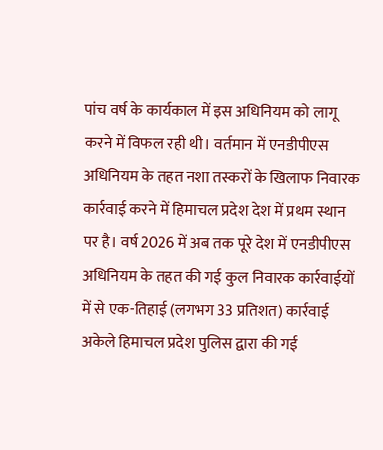पांच वर्ष के कार्यकाल में इस अधिनियम को लागू करने में विफल रही थी। वर्तमान में एनडीपीएस अधिनियम के तहत नशा तस्करों के खिलाफ निवारक कार्रवाई करने में हिमाचल प्रदेश देश में प्रथम स्थान पर है। वर्ष 2026 में अब तक पूरे देश में एनडीपीएस अधिनियम के तहत की गई कुल निवारक कार्रवाईयों में से एक-तिहाई (लगभग 33 प्रतिशत) कार्रवाई अकेले हिमाचल प्रदेश पुलिस द्वारा की गई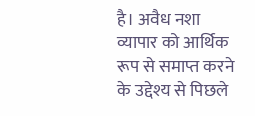है। अवैध नशा व्यापार को आर्थिक रूप से समाप्त करने के उद्देश्य से पिछले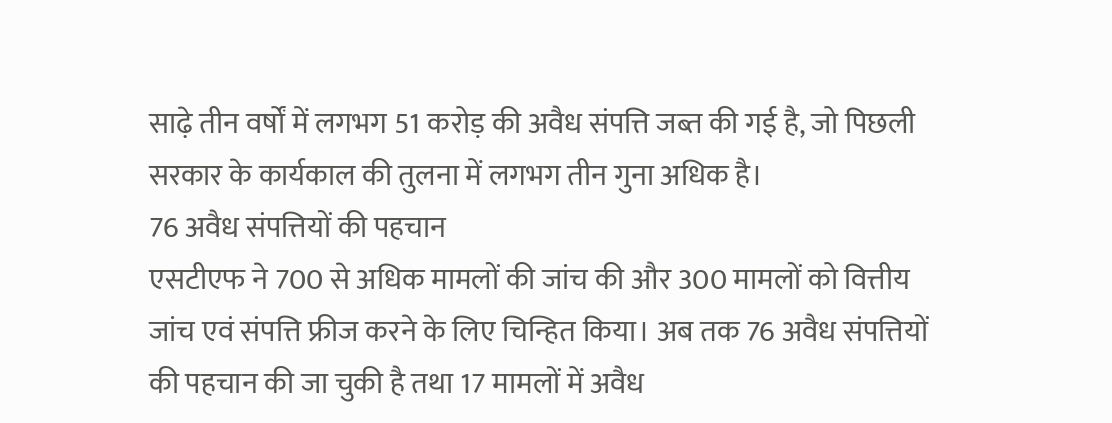साढ़े तीन वर्षों में लगभग 51 करोड़ की अवैध संपत्ति जब्त की गई है, जो पिछली सरकार के कार्यकाल की तुलना में लगभग तीन गुना अधिक है।
76 अवैध संपत्तियों की पहचान
एसटीएफ ने 700 से अधिक मामलों की जांच की और 300 मामलों को वित्तीय जांच एवं संपत्ति फ्रीज करने के लिए चिन्हित किया। अब तक 76 अवैध संपत्तियों की पहचान की जा चुकी है तथा 17 मामलों में अवैध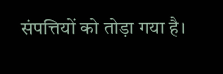संपत्तियों को तोड़ा गया है।